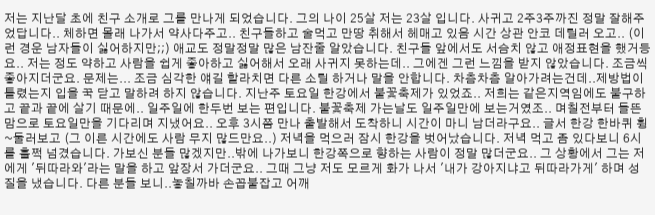저는 지난달 초에 친구 소개로 그를 만나게 되었습니다. 그의 나이 25살 저는 23살 입니다. 사귀고 2주3주까진 정말 잘해주었답니다.. 체하면 몰래 나가서 약사다주고.. 친구들하고 술먹고 만땅 취해서 헤매고 있음 시간 상관 안코 데릴러 오고.. (이런 경운 남자들이 싫어하지만;;) 애교도 정말정말 많은 남잔줄 알았습니다. 친구들 앞에서도 서슴치 않고 애정표현을 했거등요.. 저는 정도 약하고 사람을 쉽게 좋아하고 싫어해서 오래 사귀지 못하는데.. 그에겐 그런 느낌을 받지 않았습니다. 조금씩 좋아지더군요. 문제는... 조금 심각한 얘길 할라치면 다른 소릴 하거나 말을 안합니다. 차츰차츰 알아가려는건데..제방법이 틀렸는지 입을 꾹 닫고 말하려 하지 않습니다. 지난주 토요일 한강에서 불꽃축제가 있었죠.. 저희는 같은지역임에도 불구하고 끝과 끝에 살기 때문에.. 일주일에 한두번 보는 편입니다. 불꽃축제 가는날도 일주일만에 보는거였조.. 며칠전부터 들뜬 맘으로 토요일만을 기다리며 지냈어요.. 오후 3시쯤 만나 출발해서 도착하니 시간이 마니 남더라구요.. 글서 한강 한바퀴 휭~둘러보고 (그 이른 시간에도 사람 무지 많드만요..) 저녁을 먹으러 잠시 한강을 벗어났습니다. 저녁 먹고 좀 있다보니 6시를 훌쩍 넘겼습니다. 가보신 분들 많겠지만..밖에 나가보니 한강쪽으로 향하는 사람이 정말 많더군요.. 그 상황에서 그는 저에게 '뒤따라와'라는 말을 하고 앞장서 가더군요.. 그때 그냥 저도 모르게 화가 나서 '내가 강아지냐고 뒤따라가게' 하며 성질을 냈습니다. 다른 분들 보니..놓칠까바 손꼽붙잡고 어깨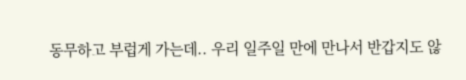동무하고 부럽게 가는데.. 우리 일주일 만에 만나서 반갑지도 않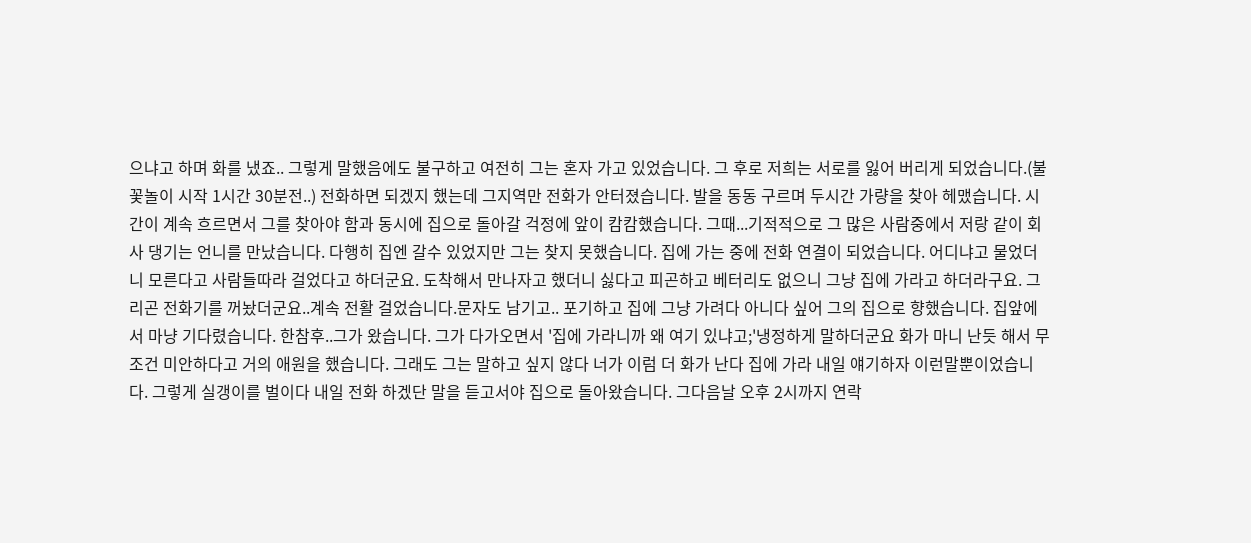으냐고 하며 화를 냈죠.. 그렇게 말했음에도 불구하고 여전히 그는 혼자 가고 있었습니다. 그 후로 저희는 서로를 잃어 버리게 되었습니다.(불꽃놀이 시작 1시간 30분전..) 전화하면 되겠지 했는데 그지역만 전화가 안터졌습니다. 발을 동동 구르며 두시간 가량을 찾아 헤맸습니다. 시간이 계속 흐르면서 그를 찾아야 함과 동시에 집으로 돌아갈 걱정에 앞이 캄캄했습니다. 그때...기적적으로 그 많은 사람중에서 저랑 같이 회사 댕기는 언니를 만났습니다. 다행히 집엔 갈수 있었지만 그는 찾지 못했습니다. 집에 가는 중에 전화 연결이 되었습니다. 어디냐고 물었더니 모른다고 사람들따라 걸었다고 하더군요. 도착해서 만나자고 했더니 싫다고 피곤하고 베터리도 없으니 그냥 집에 가라고 하더라구요. 그리곤 전화기를 꺼놨더군요..계속 전활 걸었습니다.문자도 남기고.. 포기하고 집에 그냥 가려다 아니다 싶어 그의 집으로 향했습니다. 집앞에서 마냥 기다렸습니다. 한참후..그가 왔습니다. 그가 다가오면서 '집에 가라니까 왜 여기 있냐고;'냉정하게 말하더군요 화가 마니 난듯 해서 무조건 미안하다고 거의 애원을 했습니다. 그래도 그는 말하고 싶지 않다 너가 이럼 더 화가 난다 집에 가라 내일 얘기하자 이런말뿐이었습니다. 그렇게 실갱이를 벌이다 내일 전화 하겠단 말을 듣고서야 집으로 돌아왔습니다. 그다음날 오후 2시까지 연락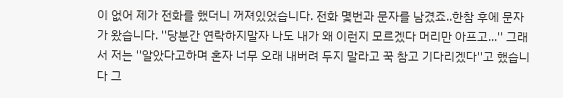이 없어 제가 전화를 했더니 꺼져있었습니다. 전화 몇번과 문자를 남겼죠..한참 후에 문자가 왔습니다. ''당분간 연락하지말자 나도 내가 왜 이런지 모르겠다 머리만 아프고...'' 그래서 저는 ''알았다고하며 혼자 너무 오래 내버려 두지 말라고 꾹 참고 기다리겠다''고 했습니다 그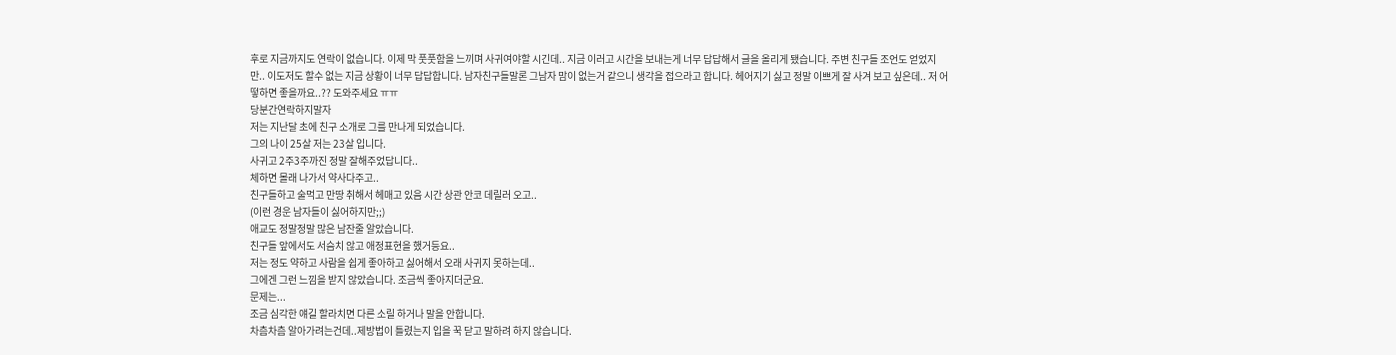후로 지금까지도 연락이 없습니다. 이제 막 풋풋함을 느끼며 사귀여야할 시긴데.. 지금 이러고 시간을 보내는게 너무 답답해서 글을 올리게 됐습니다. 주변 친구들 조언도 얻었지만.. 이도저도 할수 없는 지금 상황이 너무 답답합니다. 남자친구들말론 그남자 맘이 없는거 같으니 생각을 접으라고 합니다. 헤어지기 싫고 정말 이쁘게 잘 사겨 보고 싶은데.. 저 어떻하면 좋을까요..?? 도와주세요 ㅠㅠ
당분간연락하지말자
저는 지난달 초에 친구 소개로 그를 만나게 되었습니다.
그의 나이 25살 저는 23살 입니다.
사귀고 2주3주까진 정말 잘해주었답니다..
체하면 몰래 나가서 약사다주고..
친구들하고 술먹고 만땅 취해서 헤매고 있음 시간 상관 안코 데릴러 오고..
(이런 경운 남자들이 싫어하지만;;)
애교도 정말정말 많은 남잔줄 알았습니다.
친구들 앞에서도 서슴치 않고 애정표현을 했거등요..
저는 정도 약하고 사람을 쉽게 좋아하고 싫어해서 오래 사귀지 못하는데..
그에겐 그런 느낌을 받지 않았습니다. 조금씩 좋아지더군요.
문제는...
조금 심각한 얘길 할라치면 다른 소릴 하거나 말을 안합니다.
차츰차츰 알아가려는건데..제방법이 틀렸는지 입을 꾹 닫고 말하려 하지 않습니다.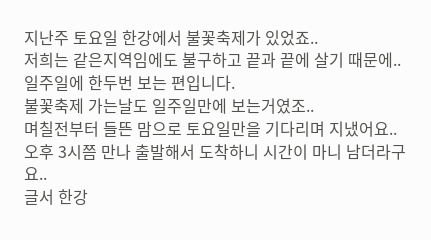지난주 토요일 한강에서 불꽃축제가 있었죠..
저희는 같은지역임에도 불구하고 끝과 끝에 살기 때문에..
일주일에 한두번 보는 편입니다.
불꽃축제 가는날도 일주일만에 보는거였조..
며칠전부터 들뜬 맘으로 토요일만을 기다리며 지냈어요..
오후 3시쯤 만나 출발해서 도착하니 시간이 마니 남더라구요..
글서 한강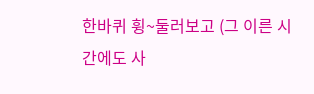한바퀴 휭~둘러보고 (그 이른 시간에도 사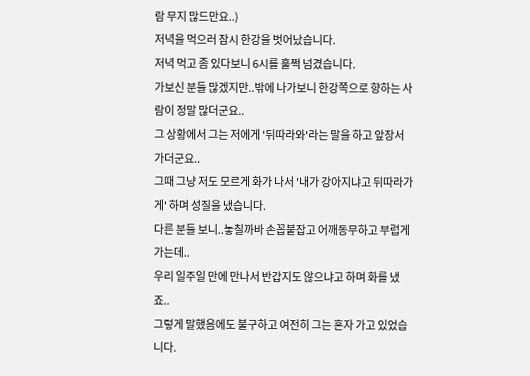람 무지 많드만요..)
저녁을 먹으러 잠시 한강을 벗어났습니다.
저녁 먹고 좀 있다보니 6시를 훌쩍 넘겼습니다.
가보신 분들 많겠지만..밖에 나가보니 한강쪽으로 향하는 사람이 정말 많더군요..
그 상황에서 그는 저에게 '뒤따라와'라는 말을 하고 앞장서 가더군요..
그때 그냥 저도 모르게 화가 나서 '내가 강아지냐고 뒤따라가게' 하며 성질을 냈습니다.
다른 분들 보니..놓칠까바 손꼽붙잡고 어깨동무하고 부럽게 가는데..
우리 일주일 만에 만나서 반갑지도 않으냐고 하며 화를 냈죠..
그렇게 말했음에도 불구하고 여전히 그는 혼자 가고 있었습니다.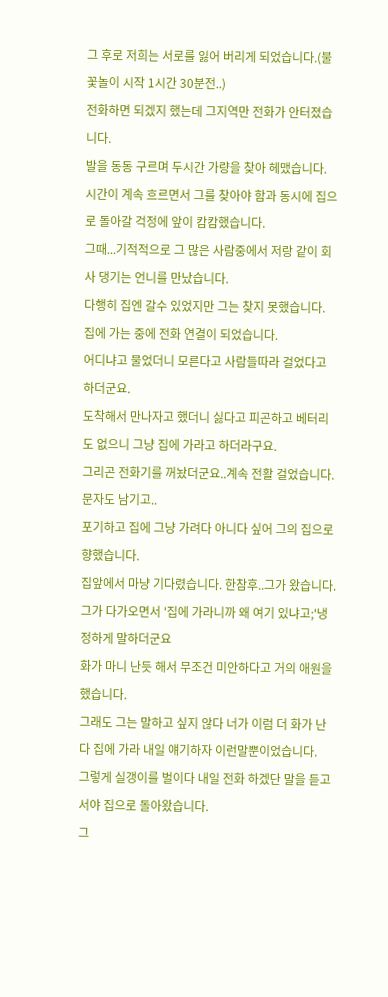그 후로 저희는 서로를 잃어 버리게 되었습니다.(불꽃놀이 시작 1시간 30분전..)
전화하면 되겠지 했는데 그지역만 전화가 안터졌습니다.
발을 동동 구르며 두시간 가량을 찾아 헤맸습니다.
시간이 계속 흐르면서 그를 찾아야 함과 동시에 집으로 돌아갈 걱정에 앞이 캄캄했습니다.
그때...기적적으로 그 많은 사람중에서 저랑 같이 회사 댕기는 언니를 만났습니다.
다행히 집엔 갈수 있었지만 그는 찾지 못했습니다.
집에 가는 중에 전화 연결이 되었습니다.
어디냐고 물었더니 모른다고 사람들따라 걸었다고 하더군요.
도착해서 만나자고 했더니 싫다고 피곤하고 베터리도 없으니 그냥 집에 가라고 하더라구요.
그리곤 전화기를 꺼놨더군요..계속 전활 걸었습니다.문자도 남기고..
포기하고 집에 그냥 가려다 아니다 싶어 그의 집으로 향했습니다.
집앞에서 마냥 기다렸습니다. 한참후..그가 왔습니다.
그가 다가오면서 '집에 가라니까 왜 여기 있냐고;'냉정하게 말하더군요
화가 마니 난듯 해서 무조건 미안하다고 거의 애원을 했습니다.
그래도 그는 말하고 싶지 않다 너가 이럼 더 화가 난다 집에 가라 내일 얘기하자 이런말뿐이었습니다.
그렇게 실갱이를 벌이다 내일 전화 하겠단 말을 듣고서야 집으로 돌아왔습니다.
그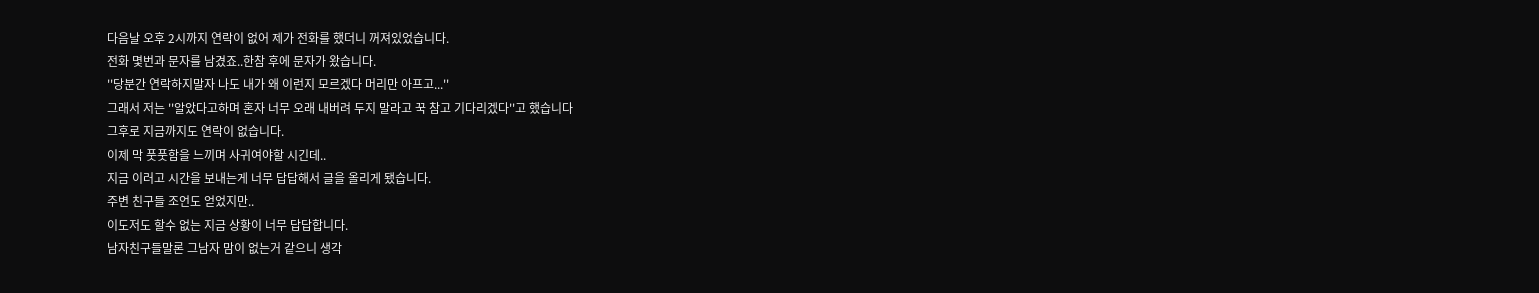다음날 오후 2시까지 연락이 없어 제가 전화를 했더니 꺼져있었습니다.
전화 몇번과 문자를 남겼죠..한참 후에 문자가 왔습니다.
''당분간 연락하지말자 나도 내가 왜 이런지 모르겠다 머리만 아프고...''
그래서 저는 ''알았다고하며 혼자 너무 오래 내버려 두지 말라고 꾹 참고 기다리겠다''고 했습니다
그후로 지금까지도 연락이 없습니다.
이제 막 풋풋함을 느끼며 사귀여야할 시긴데..
지금 이러고 시간을 보내는게 너무 답답해서 글을 올리게 됐습니다.
주변 친구들 조언도 얻었지만..
이도저도 할수 없는 지금 상황이 너무 답답합니다.
남자친구들말론 그남자 맘이 없는거 같으니 생각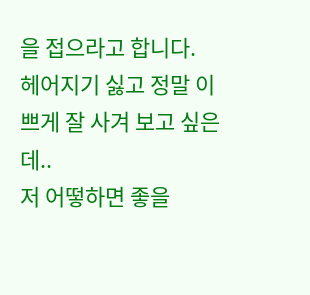을 접으라고 합니다.
헤어지기 싫고 정말 이쁘게 잘 사겨 보고 싶은데..
저 어떻하면 좋을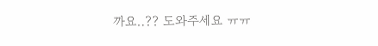까요..?? 도와주세요 ㅠㅠ